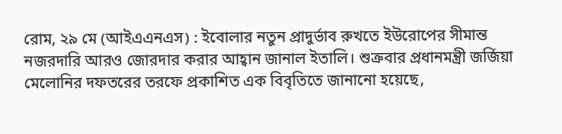রোম, ২৯ মে (আইএএনএস) : ইবোলার নতুন প্রাদুর্ভাব রুখতে ইউরোপের সীমান্ত নজরদারি আরও জোরদার করার আহ্বান জানাল ইতালি। শুক্রবার প্রধানমন্ত্রী জর্জিয়া মেলোনির দফতরের তরফে প্রকাশিত এক বিবৃতিতে জানানো হয়েছে,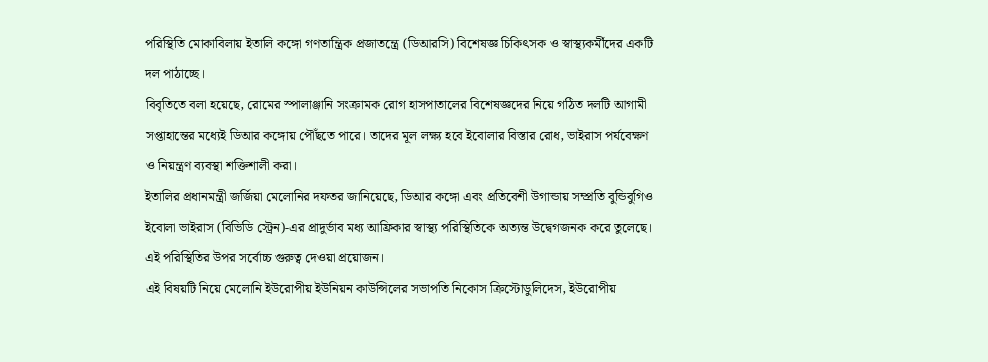পরিস্থিতি মোকাবিলায় ইতালি কঙ্গো গণতান্ত্রিক প্রজাতন্ত্রে (ডিআরসি) বিশেষজ্ঞ চিকিৎসক ও স্বাস্থ্যকর্মীদের একটি দল পাঠাচ্ছে।
বিবৃতিতে বলা হয়েছে, রোমের স্পালাঞ্জানি সংক্রামক রোগ হাসপাতালের বিশেষজ্ঞদের নিয়ে গঠিত দলটি আগামী সপ্তাহান্তের মধ্যেই ডিআর কঙ্গোয় পৌঁছতে পারে। তাদের মূল লক্ষ্য হবে ইবোলার বিস্তার রোধ, ভাইরাস পর্যবেক্ষণ ও নিয়ন্ত্রণ ব্যবস্থা শক্তিশালী করা।
ইতালির প্রধানমন্ত্রী জর্জিয়া মেলোনির দফতর জানিয়েছে, ডিআর কঙ্গো এবং প্রতিবেশী উগান্ডায় সম্প্রতি বুন্ডিবুগিও ইবোলা ভাইরাস (বিভিডি স্ট্রেন)-এর প্রাদুর্ভাব মধ্য আফ্রিকার স্বাস্থ্য পরিস্থিতিকে অত্যন্ত উদ্বেগজনক করে তুলেছে। এই পরিস্থিতির উপর সর্বোচ্চ গুরুত্ব দেওয়া প্রয়োজন।
এই বিষয়টি নিয়ে মেলোনি ইউরোপীয় ইউনিয়ন কাউন্সিলের সভাপতি নিকোস ক্রিস্টোডুলিদেস, ইউরোপীয়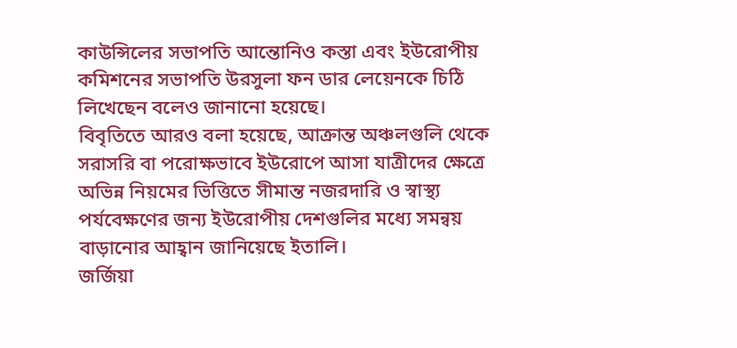কাউন্সিলের সভাপতি আন্তোনিও কস্তা এবং ইউরোপীয় কমিশনের সভাপতি উরসুলা ফন ডার লেয়েনকে চিঠি লিখেছেন বলেও জানানো হয়েছে।
বিবৃতিতে আরও বলা হয়েছে, আক্রান্ত অঞ্চলগুলি থেকে সরাসরি বা পরোক্ষভাবে ইউরোপে আসা যাত্রীদের ক্ষেত্রে অভিন্ন নিয়মের ভিত্তিতে সীমান্ত নজরদারি ও স্বাস্থ্য পর্যবেক্ষণের জন্য ইউরোপীয় দেশগুলির মধ্যে সমন্বয় বাড়ানোর আহ্বান জানিয়েছে ইতালি।
জর্জিয়া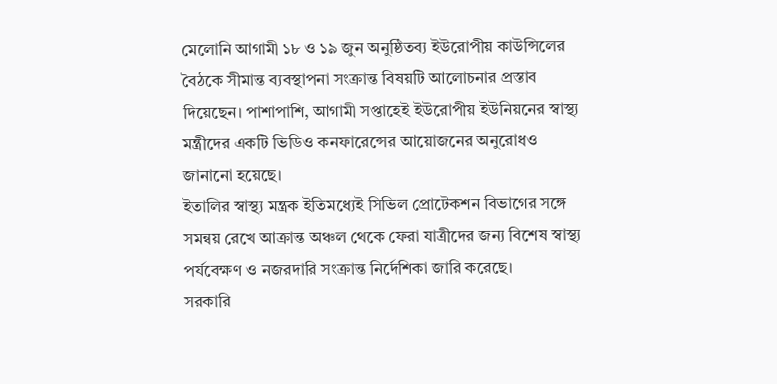মেলোনি আগামী ১৮ ও ১৯ জুন অনুষ্ঠিতব্য ইউরোপীয় কাউন্সিলের বৈঠকে সীমান্ত ব্যবস্থাপনা সংক্রান্ত বিষয়টি আলোচনার প্রস্তাব দিয়েছেন। পাশাপাশি, আগামী সপ্তাহেই ইউরোপীয় ইউনিয়নের স্বাস্থ্য মন্ত্রীদের একটি ভিডিও কনফারেন্সের আয়োজনের অনুরোধও জানানো হয়েছে।
ইতালির স্বাস্থ্য মন্ত্রক ইতিমধ্যেই সিভিল প্রোটেকশন বিভাগের সঙ্গে সমন্বয় রেখে আক্রান্ত অঞ্চল থেকে ফেরা যাত্রীদের জন্য বিশেষ স্বাস্থ্য পর্যবেক্ষণ ও নজরদারি সংক্রান্ত নির্দেশিকা জারি করেছে।
সরকারি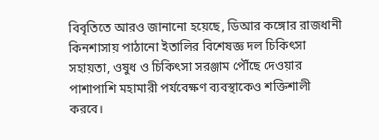বিবৃতিতে আরও জানানো হয়েছে, ডিআর কঙ্গোর রাজধানী কিনশাসায় পাঠানো ইতালির বিশেষজ্ঞ দল চিকিৎসা সহায়তা, ওষুধ ও চিকিৎসা সরঞ্জাম পৌঁছে দেওয়ার পাশাপাশি মহামারী পর্যবেক্ষণ ব্যবস্থাকেও শক্তিশালী করবে।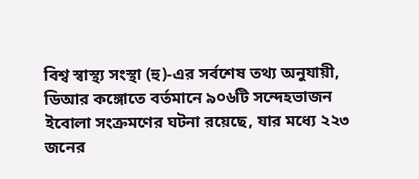বিশ্ব স্বাস্থ্য সংস্থা (হু)-এর সর্বশেষ তথ্য অনুযায়ী, ডিআর কঙ্গোতে বর্তমানে ৯০৬টি সন্দেহভাজন ইবোলা সংক্রমণের ঘটনা রয়েছে, যার মধ্যে ২২৩ জনের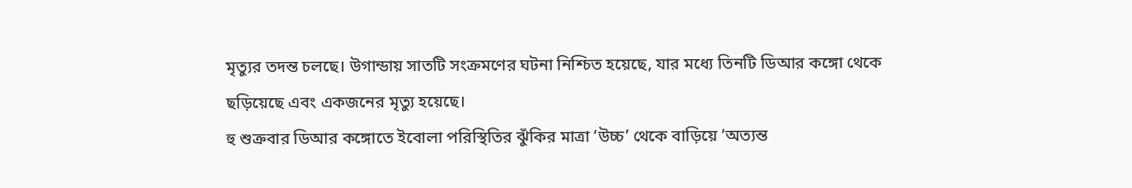মৃত্যুর তদন্ত চলছে। উগান্ডায় সাতটি সংক্রমণের ঘটনা নিশ্চিত হয়েছে, যার মধ্যে তিনটি ডিআর কঙ্গো থেকে ছড়িয়েছে এবং একজনের মৃত্যু হয়েছে।
হু শুক্রবার ডিআর কঙ্গোতে ইবোলা পরিস্থিতির ঝুঁকির মাত্রা ‘উচ্চ’ থেকে বাড়িয়ে ‘অত্যন্ত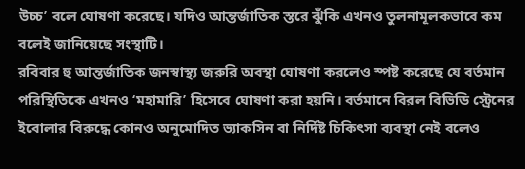উচ্চ’ বলে ঘোষণা করেছে। যদিও আন্তর্জাতিক স্তরে ঝুঁকি এখনও তুলনামূলকভাবে কম বলেই জানিয়েছে সংস্থাটি।
রবিবার হু আন্তর্জাতিক জনস্বাস্থ্য জরুরি অবস্থা ঘোষণা করলেও স্পষ্ট করেছে যে বর্তমান পরিস্থিতিকে এখনও ‘মহামারি’ হিসেবে ঘোষণা করা হয়নি। বর্তমানে বিরল বিভিডি স্ট্রেনের ইবোলার বিরুদ্ধে কোনও অনুমোদিত ভ্যাকসিন বা নির্দিষ্ট চিকিৎসা ব্যবস্থা নেই বলেও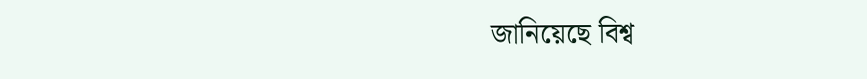জানিয়েছে বিশ্ব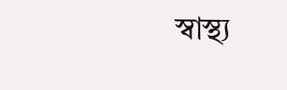স্বাস্থ্য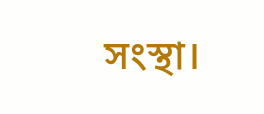সংস্থা।